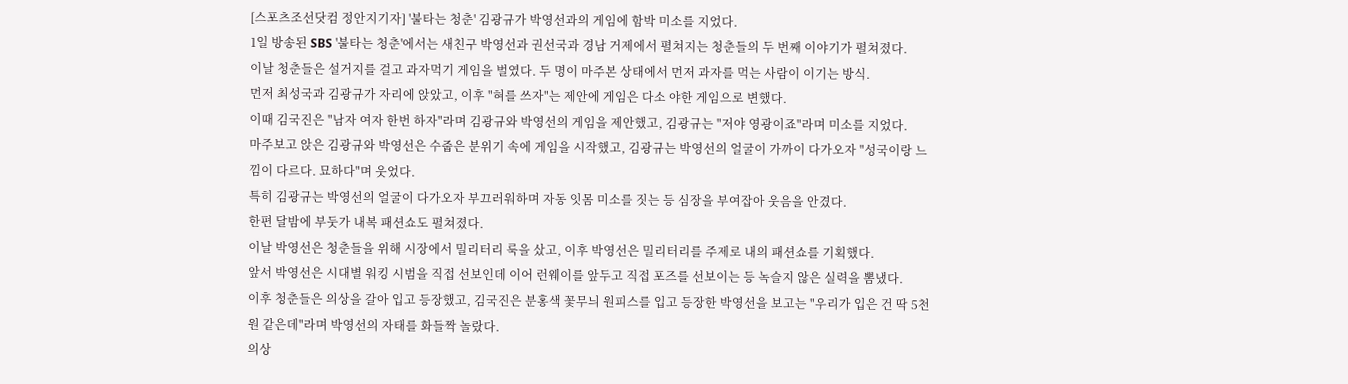[스포츠조선닷컴 정안지기자] '불타는 청춘' 김광규가 박영선과의 게임에 함박 미소를 지었다.
1일 방송된 SBS '불타는 청춘'에서는 새친구 박영선과 권선국과 경남 거제에서 펼쳐지는 청춘들의 두 번째 이야기가 펼쳐졌다.
이날 청춘들은 설거지를 걸고 과자먹기 게임을 벌였다. 두 명이 마주본 상태에서 먼저 과자를 먹는 사람이 이기는 방식.
먼저 최성국과 김광규가 자리에 앉았고, 이후 "혀를 쓰자"는 제안에 게임은 다소 야한 게임으로 변했다.
이때 김국진은 "남자 여자 한번 하자"라며 김광규와 박영선의 게임을 제안했고, 김광규는 "저야 영광이죠"라며 미소를 지었다.
마주보고 앉은 김광규와 박영선은 수줍은 분위기 속에 게임을 시작했고, 김광규는 박영선의 얼굴이 가까이 다가오자 "성국이랑 느낌이 다르다. 묘하다"며 웃었다.
특히 김광규는 박영선의 얼굴이 다가오자 부끄러워하며 자동 잇몸 미소를 짓는 등 심장을 부여잡아 웃음을 안겼다.
한편 달밤에 부둣가 내복 패션쇼도 펼쳐졌다.
이날 박영선은 청춘들을 위해 시장에서 밀리터리 룩을 샀고, 이후 박영선은 밀리터리를 주제로 내의 패션쇼를 기획했다.
앞서 박영선은 시대별 워킹 시범을 직접 선보인데 이어 런웨이를 앞두고 직접 포즈를 선보이는 등 녹슬지 않은 실력을 뽐냈다.
이후 청춘들은 의상을 갈아 입고 등장했고, 김국진은 분홍색 꽃무늬 원피스를 입고 등장한 박영선을 보고는 "우리가 입은 건 딱 5천원 같은데"라며 박영선의 자태를 화들짝 놀랐다.
의상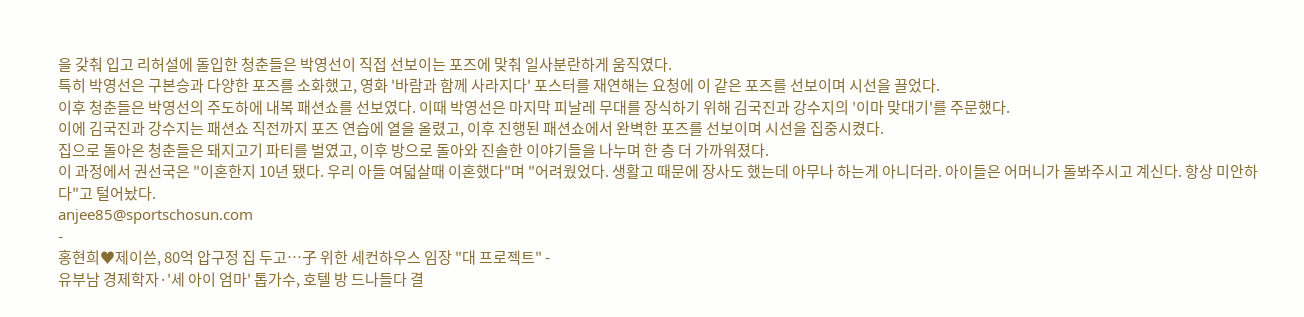을 갖춰 입고 리허설에 돌입한 청춘들은 박영선이 직접 선보이는 포즈에 맞춰 일사분란하게 움직였다.
특히 박영선은 구본승과 다양한 포즈를 소화했고, 영화 '바람과 함께 사라지다' 포스터를 재연해는 요청에 이 같은 포즈를 선보이며 시선을 끌었다.
이후 청춘들은 박영선의 주도하에 내복 패션쇼를 선보였다. 이때 박영선은 마지막 피날레 무대를 장식하기 위해 김국진과 강수지의 '이마 맞대기'를 주문했다.
이에 김국진과 강수지는 패션쇼 직전까지 포즈 연습에 열을 올렸고, 이후 진행된 패션쇼에서 완벽한 포즈를 선보이며 시선을 집중시켰다.
집으로 돌아온 청춘들은 돼지고기 파티를 벌였고, 이후 방으로 돌아와 진솔한 이야기들을 나누며 한 층 더 가까워졌다.
이 과정에서 권선국은 "이혼한지 10년 됐다. 우리 아들 여덟살때 이혼했다"며 "어려웠었다. 생활고 때문에 장사도 했는데 아무나 하는게 아니더라. 아이들은 어머니가 돌봐주시고 계신다. 항상 미안하다"고 털어놨다.
anjee85@sportschosun.com
-
홍현희♥제이쓴, 80억 압구정 집 두고…子 위한 세컨하우스 임장 "대 프로젝트" -
유부남 경제학자·'세 아이 엄마' 톱가수, 호텔 방 드나들다 결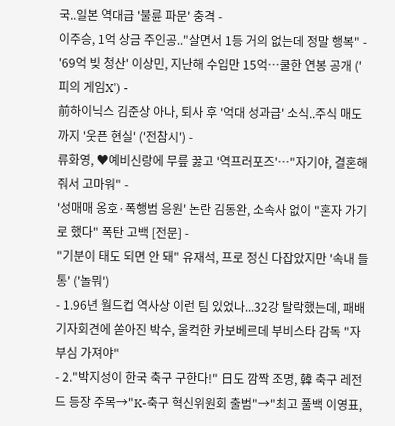국..일본 역대급 '불륜 파문' 충격 -
이주승, 1억 상금 주인공.."살면서 1등 거의 없는데 정말 행복" -
'69억 빚 청산' 이상민, 지난해 수입만 15억…쿨한 연봉 공개 ('피의 게임X') -
前하이닉스 김준상 아나, 퇴사 후 '억대 성과급' 소식..주식 매도까지 '웃픈 현실' ('전참시') -
류화영, ♥예비신랑에 무릎 꿇고 '역프러포즈'…"자기야, 결혼해줘서 고마워" -
'성매매 옹호·폭행범 응원' 논란 김동완, 소속사 없이 "혼자 가기로 했다" 폭탄 고백 [전문] -
"기분이 태도 되면 안 돼" 유재석, 프로 정신 다잡았지만 '속내 들통' ('놀뭐')
- 1.96년 월드컵 역사상 이런 팀 있었나...32강 탈락했는데, 패배 기자회견에 쏟아진 박수, 울컥한 카보베르데 부비스타 감독 "자부심 가져야"
- 2."박지성이 한국 축구 구한다!" 日도 깜짝 조명, 韓 축구 레전드 등장 주목→"K-축구 혁신위원회 출범"→"최고 풀백 이영표,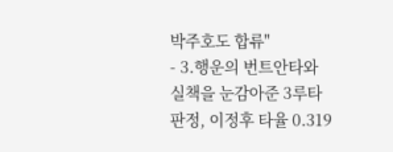박주호도 합류"
- 3.행운의 번트안타와 실책을 눈감아준 3루타 판정, 이정후 타율 0.319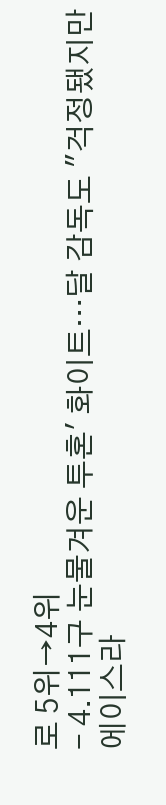로 5위→4위
- 4.111구 눈물겨운 투혼' 화이트…달 감독도 "걱정됐지만 에이스라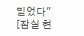믿었다" [잠실 현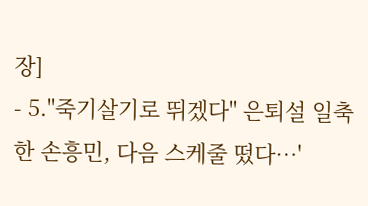장]
- 5."죽기살기로 뛰겠다" 은퇴설 일축한 손흥민, 다음 스케줄 떴다…'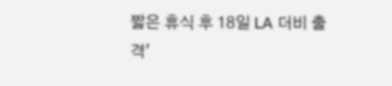짧은 휴식 후 18일 LA 더비 출격'